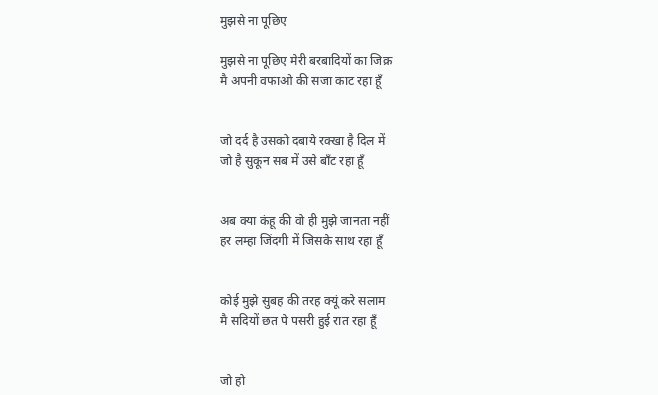मुझसे ना पूछिए

मुझसे ना पूछिए मेरी बरबादियों का जिक्र
मै अपनी वफाओ की सजा काट रहा हूँ


जो दर्द है उसको दबाये रक्खा है दिल में
जो है सुकून सब में उसे बाँट रहा हूँ


अब क्या कंहू की वो ही मुझे जानता नहीं
हर लम्हा जिंदगी में जिसके साथ रहा हूँ


कोई मुझे सुबह की तरह क्यूं करे सलाम
मै सदियों छत पे पसरी हुई रात रहा हूँ


जो हो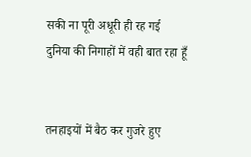सकी ना पूरी अधूरी ही रह गई
दुनिया की निगाहों में वही बात रहा हूँ


तनहाइयों में बैठ कर गुजरे हुए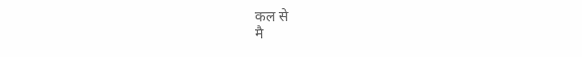कल से
मै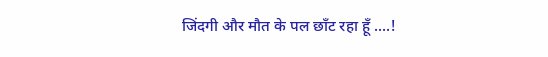जिंदगी और मौत के पल छाँट रहा हूँ ....!